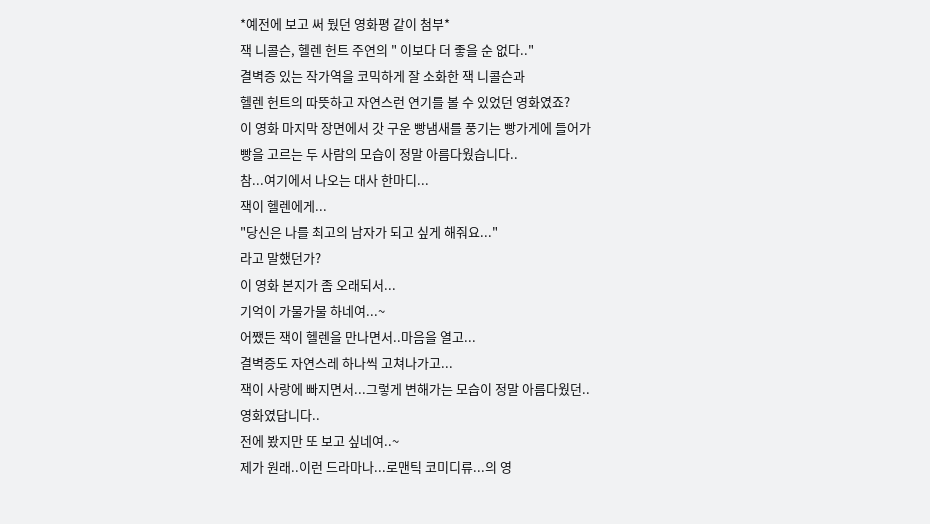*예전에 보고 써 뒀던 영화평 같이 첨부*
잭 니콜슨, 헬렌 헌트 주연의 " 이보다 더 좋을 순 없다.."
결벽증 있는 작가역을 코믹하게 잘 소화한 잭 니콜슨과
헬렌 헌트의 따뜻하고 자연스런 연기를 볼 수 있었던 영화였죠?
이 영화 마지막 장면에서 갓 구운 빵냄새를 풍기는 빵가게에 들어가
빵을 고르는 두 사람의 모습이 정말 아름다웠습니다..
참...여기에서 나오는 대사 한마디...
잭이 헬렌에게...
"당신은 나를 최고의 남자가 되고 싶게 해줘요..."
라고 말했던가?
이 영화 본지가 좀 오래되서...
기억이 가물가물 하네여...~
어쨌든 잭이 헬렌을 만나면서..마음을 열고...
결벽증도 자연스레 하나씩 고쳐나가고...
잭이 사랑에 빠지면서...그렇게 변해가는 모습이 정말 아름다웠던..
영화였답니다..
전에 봤지만 또 보고 싶네여..~
제가 원래..이런 드라마나...로맨틱 코미디류...의 영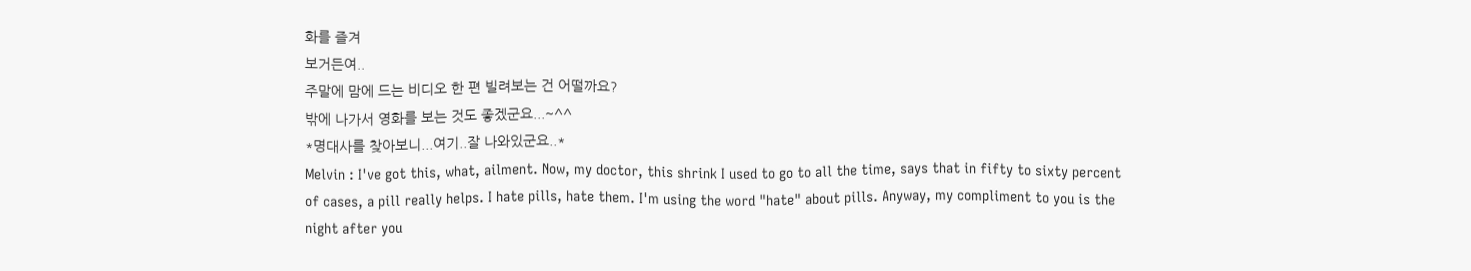화를 즐겨
보거든여..
주말에 맘에 드는 비디오 한 편 빌려보는 건 어떨까요?
밖에 나가서 영화를 보는 것도 좋겠군요...~^^
*명대사를 찾아보니...여기..잘 나와있군요..*
Melvin : I've got this, what, ailment. Now, my doctor, this shrink I used to go to all the time, says that in fifty to sixty percent of cases, a pill really helps. I hate pills, hate them. I'm using the word "hate" about pills. Anyway, my compliment to you is the night after you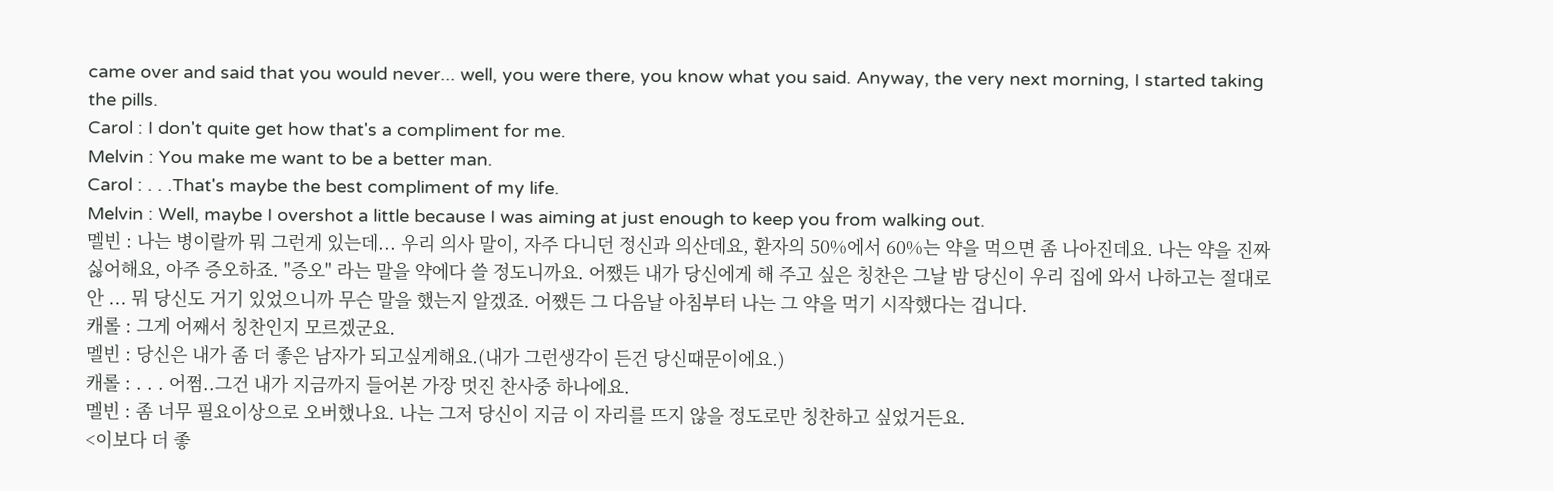came over and said that you would never... well, you were there, you know what you said. Anyway, the very next morning, I started taking the pills.
Carol : I don't quite get how that's a compliment for me.
Melvin : You make me want to be a better man.
Carol : . . .That's maybe the best compliment of my life.
Melvin : Well, maybe I overshot a little because I was aiming at just enough to keep you from walking out.
멜빈 : 나는 병이랄까 뭐 그런게 있는데... 우리 의사 말이, 자주 다니던 정신과 의산데요, 환자의 50%에서 60%는 약을 먹으면 좀 나아진데요. 나는 약을 진짜 싫어해요, 아주 증오하죠. "증오" 라는 말을 약에다 쓸 정도니까요. 어쨌든 내가 당신에게 해 주고 싶은 칭찬은 그날 밤 당신이 우리 집에 와서 나하고는 절대로 안 ... 뭐 당신도 거기 있었으니까 무슨 말을 했는지 알겠죠. 어쨌든 그 다음날 아침부터 나는 그 약을 먹기 시작했다는 겁니다.
캐롤 : 그게 어째서 칭찬인지 모르겠군요.
멜빈 : 당신은 내가 좀 더 좋은 남자가 되고싶게해요.(내가 그런생각이 든건 당신때문이에요.)
캐롤 : . . . 어쩜..그건 내가 지금까지 들어본 가장 멋진 찬사중 하나에요.
멜빈 : 좀 너무 필요이상으로 오버했나요. 나는 그저 당신이 지금 이 자리를 뜨지 않을 정도로만 칭찬하고 싶었거든요.
<이보다 더 좋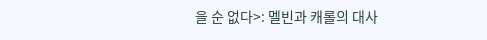을 순 없다>: 멜빈과 캐롤의 대사